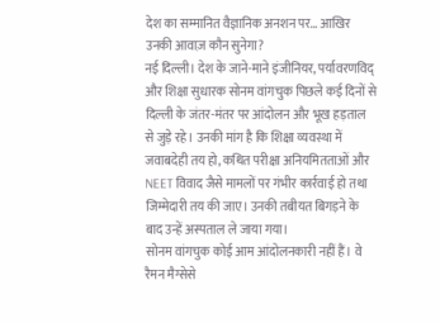देश का सम्मानित वैज्ञानिक अनशन पर… आखिर उनकी आवाज़ कौन सुनेगा?
नई दिल्ली। देश के जाने-माने इंजीनियर, पर्यावरणविद् और शिक्षा सुधारक सोनम वांगचुक पिछले कई दिनों से दिल्ली के जंतर-मंतर पर आंदोलन और भूख हड़ताल से जुड़े रहे। उनकी मांग है कि शिक्षा व्यवस्था में जवाबदेही तय हो, कथित परीक्षा अनियमितताओं और NEET विवाद जैसे मामलों पर गंभीर कार्रवाई हो तथा जिम्मेदारी तय की जाए। उनकी तबीयत बिगड़ने के बाद उन्हें अस्पताल ले जाया गया।
सोनम वांगचुक कोई आम आंदोलनकारी नहीं हैं। वे रैमन मैग्सेसे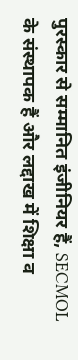पुरस्कार से सम्मानित इंजीनियर हैं, SECMOL के संस्थापक हैं और लद्दाख में शिक्षा व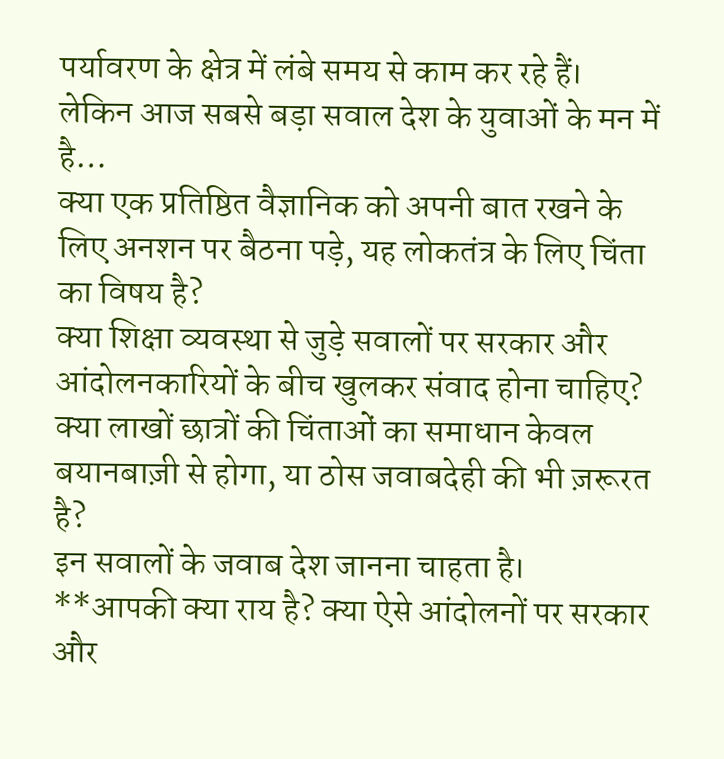पर्यावरण के क्षेत्र में लंबे समय से काम कर रहे हैं।
लेकिन आज सबसे बड़ा सवाल देश के युवाओं के मन में है…
क्या एक प्रतिष्ठित वैज्ञानिक को अपनी बात रखने के लिए अनशन पर बैठना पड़े, यह लोकतंत्र के लिए चिंता का विषय है?
क्या शिक्षा व्यवस्था से जुड़े सवालों पर सरकार और आंदोलनकारियों के बीच खुलकर संवाद होना चाहिए?
क्या लाखों छात्रों की चिंताओं का समाधान केवल बयानबाज़ी से होगा, या ठोस जवाबदेही की भी ज़रूरत है?
इन सवालों के जवाब देश जानना चाहता है।
**आपकी क्या राय है? क्या ऐसे आंदोलनों पर सरकार और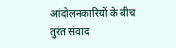आंदोलनकारियों के बीच तुरंत संवाद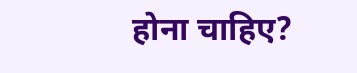होना चाहिए?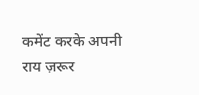कमेंट करके अपनी राय ज़रूर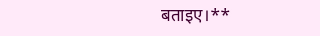बताइए।**